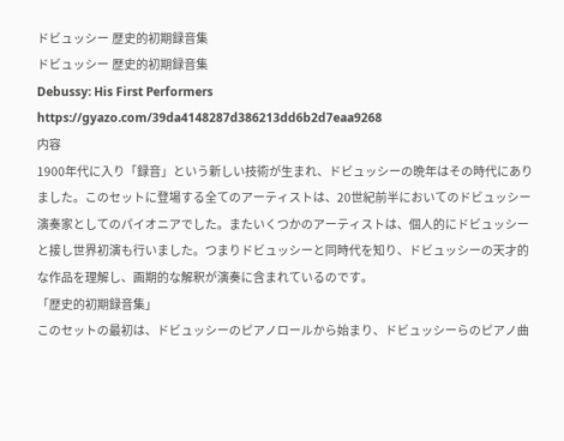ドビュッシー 歴史的初期録音集
ドビュッシー 歴史的初期録音集
Debussy: His First Performers
https://gyazo.com/39da4148287d386213dd6b2d7eaa9268
内容
1900年代に入り「録音」という新しい技術が生まれ、ドビュッシーの晩年はその時代にありました。このセットに登場する全てのアーティストは、20世紀前半においてのドビュッシー演奏家としてのパイオニアでした。またいくつかのアーティストは、個人的にドビュッシーと接し世界初演も行いました。つまりドビュッシーと同時代を知り、ドビュッシーの天才的な作品を理解し、画期的な解釈が演奏に含まれているのです。
「歴史的初期録音集」
このセットの最初は、ドビュッシーのピアノロールから始まり、ドビュッシーらのピアノ曲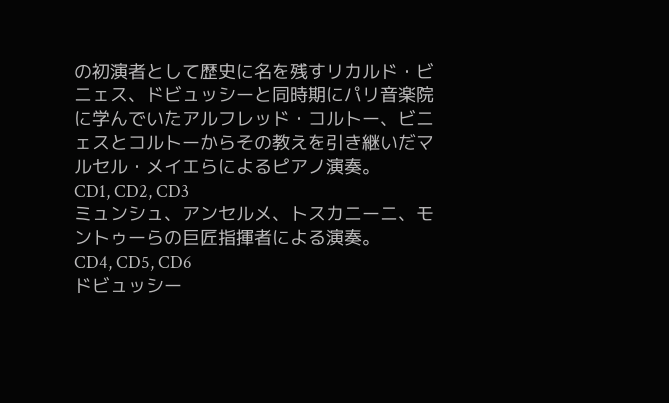の初演者として歴史に名を残すリカルド・ビニェス、ドビュッシーと同時期にパリ音楽院に学んでいたアルフレッド・コルトー、ビニェスとコルトーからその教えを引き継いだマルセル・メイエらによるピアノ演奏。
CD1, CD2, CD3
ミュンシュ、アンセルメ、トスカニーニ、モントゥーらの巨匠指揮者による演奏。
CD4, CD5, CD6
ドビュッシー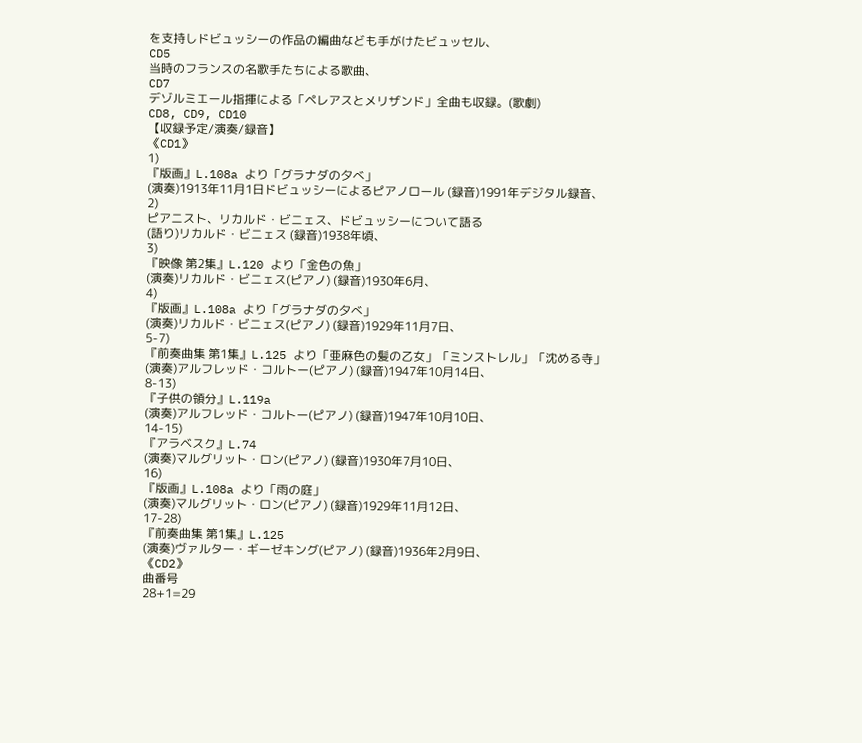を支持しドビュッシーの作品の編曲なども手がけたビュッセル、
CD5
当時のフランスの名歌手たちによる歌曲、
CD7
デゾルミエール指揮による「ペレアスとメリザンド」全曲も収録。(歌劇)
CD8, CD9, CD10
【収録予定/演奏/録音】
《CD1》
1)
『版画』L.108a より「グラナダの夕べ」
(演奏)1913年11月1日ドビュッシーによるピアノロール (録音)1991年デジタル録音、
2)
ピアニスト、リカルド・ビニェス、ドビュッシーについて語る
(語り)リカルド・ビニェス (録音)1938年頃、
3)
『映像 第2集』L.120 より「金色の魚」
(演奏)リカルド・ビニェス(ピアノ) (録音)1930年6月、
4)
『版画』L.108a より「グラナダの夕べ」
(演奏)リカルド・ビニェス(ピアノ) (録音)1929年11月7日、
5-7)
『前奏曲集 第1集』L.125 より「亜麻色の髪の乙女」「ミンストレル」「沈める寺」
(演奏)アルフレッド・コルトー(ピアノ) (録音)1947年10月14日、
8-13)
『子供の領分』L.119a
(演奏)アルフレッド・コルトー(ピアノ) (録音)1947年10月10日、
14-15)
『アラベスク』L.74
(演奏)マルグリット・ロン(ピアノ) (録音)1930年7月10日、
16)
『版画』L.108a より「雨の庭」
(演奏)マルグリット・ロン(ピアノ) (録音)1929年11月12日、
17-28)
『前奏曲集 第1集』L.125
(演奏)ヴァルター・ギーゼキング(ピアノ) (録音)1936年2月9日、
《CD2》
曲番号
28+1=29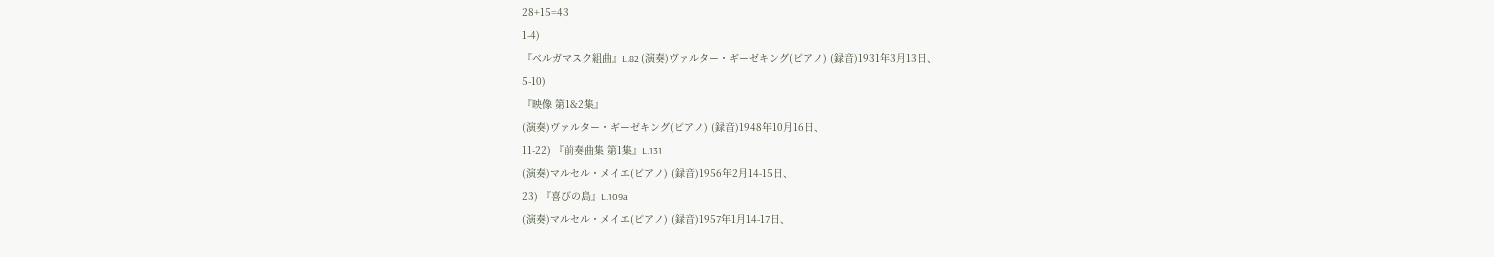28+15=43
1-4)
『ベルガマスク組曲』L.82 (演奏)ヴァルター・ギーゼキング(ピアノ) (録音)1931年3月13日、
5-10)
『映像 第1&2集』
(演奏)ヴァルター・ギーゼキング(ピアノ) (録音)1948年10月16日、
11-22) 『前奏曲集 第1集』L.131
(演奏)マルセル・メイエ(ピアノ) (録音)1956年2月14-15日、
23) 『喜びの島』L.109a
(演奏)マルセル・メイエ(ピアノ) (録音)1957年1月14-17日、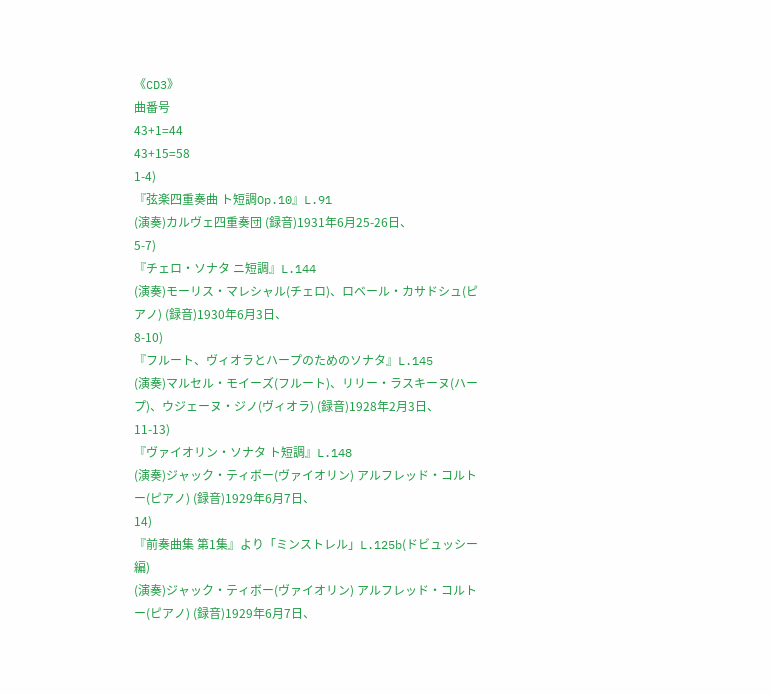《CD3》
曲番号
43+1=44
43+15=58
1-4)
『弦楽四重奏曲 ト短調Op.10』L.91
(演奏)カルヴェ四重奏団 (録音)1931年6月25-26日、
5-7)
『チェロ・ソナタ ニ短調』L.144
(演奏)モーリス・マレシャル(チェロ)、ロベール・カサドシュ(ピアノ) (録音)1930年6月3日、
8-10)
『フルート、ヴィオラとハープのためのソナタ』L.145
(演奏)マルセル・モイーズ(フルート)、リリー・ラスキーヌ(ハープ)、ウジェーヌ・ジノ(ヴィオラ) (録音)1928年2月3日、
11-13)
『ヴァイオリン・ソナタ ト短調』L.148
(演奏)ジャック・ティボー(ヴァイオリン) アルフレッド・コルトー(ピアノ) (録音)1929年6月7日、
14)
『前奏曲集 第1集』より「ミンストレル」L.125b(ドビュッシー編)
(演奏)ジャック・ティボー(ヴァイオリン) アルフレッド・コルトー(ピアノ) (録音)1929年6月7日、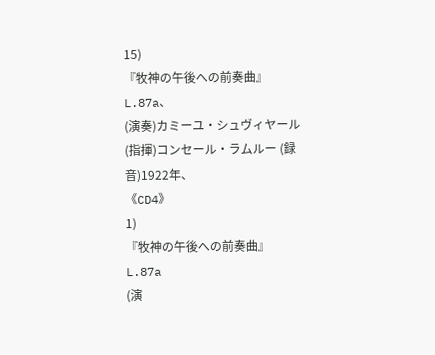15)
『牧神の午後への前奏曲』L.87a、
(演奏)カミーユ・シュヴィヤール(指揮)コンセール・ラムルー (録音)1922年、
《CD4》
1)
『牧神の午後への前奏曲』L.87a
(演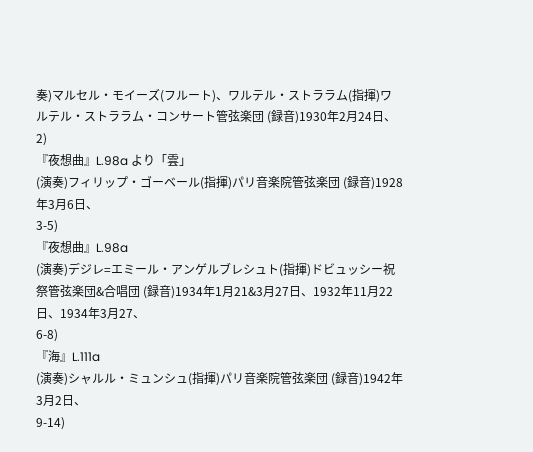奏)マルセル・モイーズ(フルート)、ワルテル・ストララム(指揮)ワルテル・ストララム・コンサート管弦楽団 (録音)1930年2月24日、
2)
『夜想曲』L.98a より「雲」
(演奏)フィリップ・ゴーベール(指揮)パリ音楽院管弦楽団 (録音)1928年3月6日、
3-5)
『夜想曲』L.98a
(演奏)デジレ=エミール・アンゲルブレシュト(指揮)ドビュッシー祝祭管弦楽団&合唱団 (録音)1934年1月21&3月27日、1932年11月22日、1934年3月27、
6-8)
『海』L.111a
(演奏)シャルル・ミュンシュ(指揮)パリ音楽院管弦楽団 (録音)1942年3月2日、
9-14)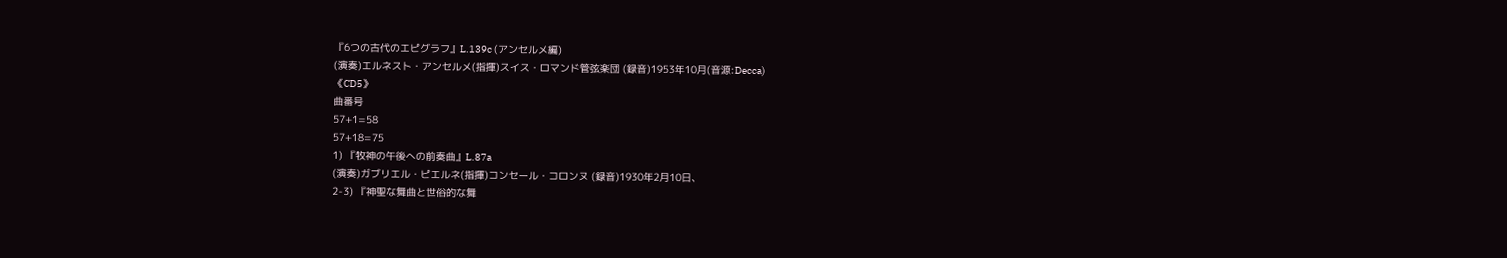『6つの古代のエピグラフ』L.139c (アンセルメ編)
(演奏)エルネスト・アンセルメ(指揮)スイス・ロマンド管弦楽団 (録音)1953年10月(音源:Decca)
《CD5》
曲番号
57+1=58
57+18=75
1) 『牧神の午後への前奏曲』L.87a
(演奏)ガブリエル・ピエルネ(指揮)コンセール・コロンヌ (録音)1930年2月10日、
2-3) 『神聖な舞曲と世俗的な舞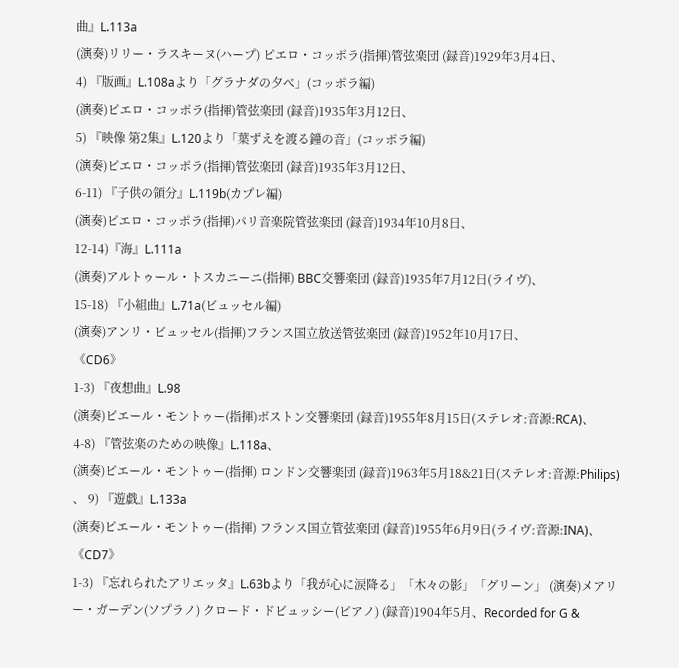曲』L.113a
(演奏)リリー・ラスキーヌ(ハープ) ピエロ・コッポラ(指揮)管弦楽団 (録音)1929年3月4日、
4) 『版画』L.108aより「グラナダの夕べ」(コッポラ編)
(演奏)ピエロ・コッポラ(指揮)管弦楽団 (録音)1935年3月12日、
5) 『映像 第2集』L.120より「葉ずえを渡る鐘の音」(コッポラ編)
(演奏)ピエロ・コッポラ(指揮)管弦楽団 (録音)1935年3月12日、
6-11) 『子供の領分』L.119b(カプレ編)
(演奏)ピエロ・コッポラ(指揮)パリ音楽院管弦楽団 (録音)1934年10月8日、
12-14)『海』L.111a
(演奏)アルトゥール・トスカニーニ(指揮) BBC交響楽団 (録音)1935年7月12日(ライヴ)、
15-18) 『小組曲』L.71a(ビュッセル編)
(演奏)アンリ・ビュッセル(指揮)フランス国立放送管弦楽団 (録音)1952年10月17日、
《CD6》
1-3) 『夜想曲』L.98
(演奏)ピエール・モントゥー(指揮)ボストン交響楽団 (録音)1955年8月15日(ステレオ:音源:RCA)、
4-8) 『管弦楽のための映像』L.118a、
(演奏)ピエール・モントゥー(指揮) ロンドン交響楽団 (録音)1963年5月18&21日(ステレオ:音源:Philips)
、 9) 『遊戯』L.133a
(演奏)ピエール・モントゥー(指揮) フランス国立管弦楽団 (録音)1955年6月9日(ライヴ:音源:INA)、
《CD7》
1-3) 『忘れられたアリエッタ』L.63bより「我が心に涙降る」「木々の影」「グリーン」 (演奏)メアリー・ガーデン(ソプラノ) クロード・ドビュッシー(ピアノ) (録音)1904年5月、Recorded for G &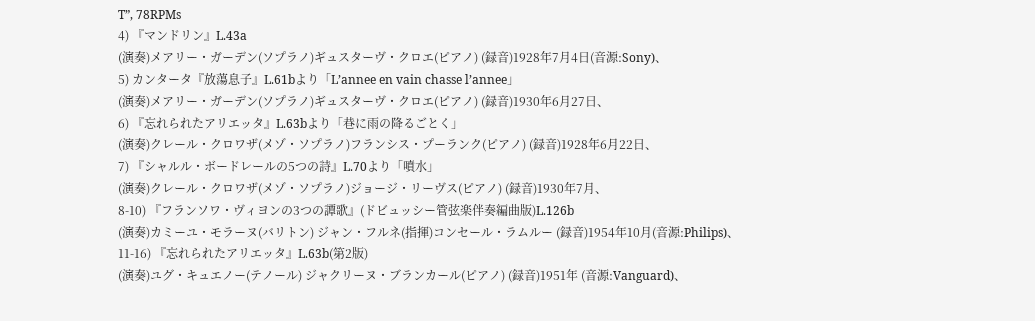T”, 78RPMs
4) 『マンドリン』L.43a
(演奏)メアリー・ガーデン(ソプラノ)ギュスターヴ・クロエ(ピアノ) (録音)1928年7月4日(音源:Sony)、
5) カンタータ『放蕩息子』L.61bより「L’annee en vain chasse l’annee」
(演奏)メアリー・ガーデン(ソプラノ)ギュスターヴ・クロエ(ピアノ) (録音)1930年6月27日、
6) 『忘れられたアリエッタ』L.63bより「巷に雨の降るごとく」
(演奏)クレール・クロワザ(メゾ・ソプラノ)フランシス・プーランク(ピアノ) (録音)1928年6月22日、
7) 『シャルル・ボードレールの5つの詩』L.70より「噴水」
(演奏)クレール・クロワザ(メゾ・ソプラノ)ジョージ・リーヴス(ピアノ) (録音)1930年7月、
8-10) 『フランソワ・ヴィヨンの3つの譚歌』(ドビュッシー管弦楽伴奏編曲版)L.126b
(演奏)カミーユ・モラーヌ(バリトン) ジャン・フルネ(指揮)コンセール・ラムルー (録音)1954年10月(音源:Philips)、
11-16) 『忘れられたアリエッタ』L.63b(第2版)
(演奏)ユグ・キュエノー(テノール) ジャクリーヌ・ブランカール(ピアノ) (録音)1951年 (音源:Vanguard)、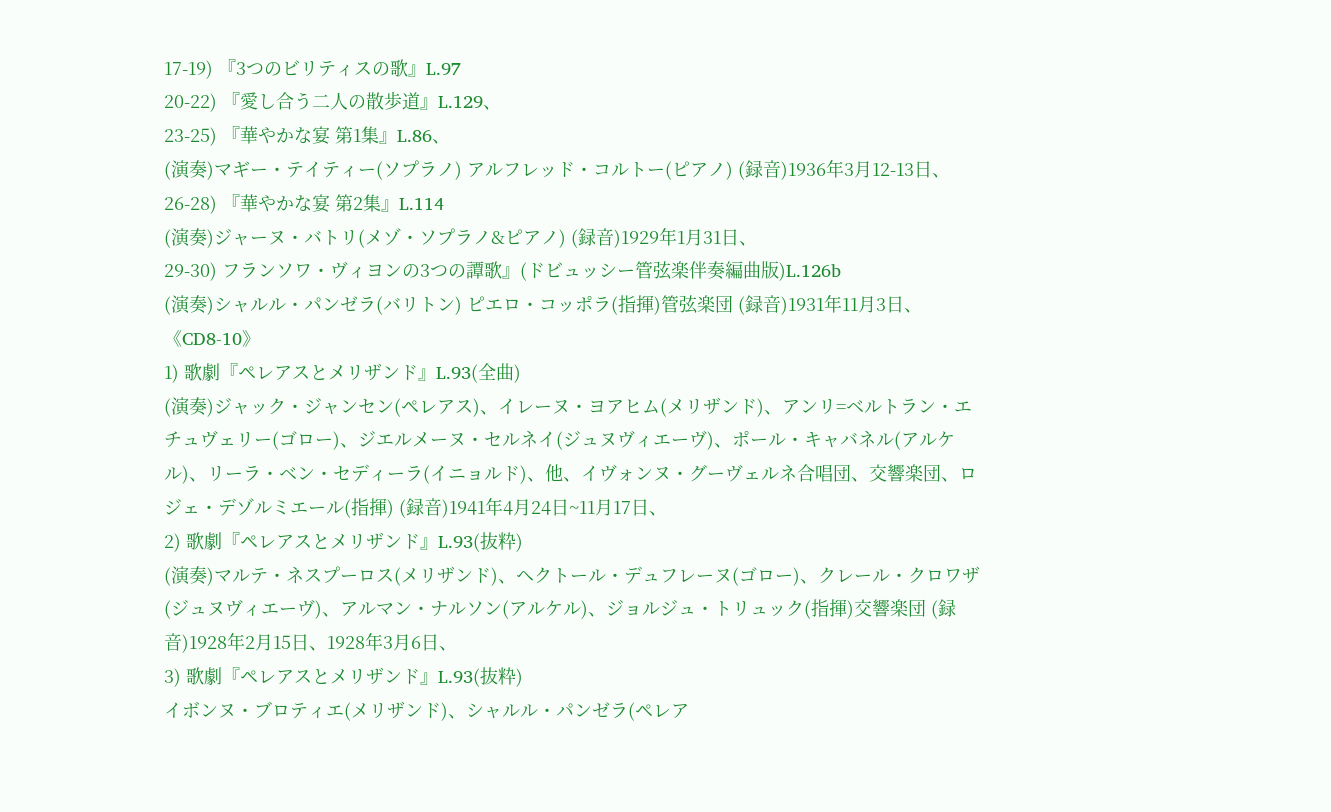17-19) 『3つのビリティスの歌』L.97
20-22) 『愛し合う二人の散歩道』L.129、
23-25) 『華やかな宴 第1集』L.86、
(演奏)マギー・テイティー(ソプラノ) アルフレッド・コルトー(ピアノ) (録音)1936年3月12-13日、
26-28) 『華やかな宴 第2集』L.114
(演奏)ジャーヌ・バトリ(メゾ・ソプラノ&ピアノ) (録音)1929年1月31日、
29-30) フランソワ・ヴィヨンの3つの譚歌』(ドビュッシー管弦楽伴奏編曲版)L.126b
(演奏)シャルル・パンゼラ(バリトン) ピエロ・コッポラ(指揮)管弦楽団 (録音)1931年11月3日、
《CD8-10》
1) 歌劇『ペレアスとメリザンド』L.93(全曲)
(演奏)ジャック・ジャンセン(ペレアス)、イレーヌ・ヨアヒム(メリザンド)、アンリ=ベルトラン・エチュヴェリー(ゴロー)、ジエルメーヌ・セルネイ(ジュヌヴィエーヴ)、ポール・キャバネル(アルケル)、リーラ・ベン・セディーラ(イニョルド)、他、イヴォンヌ・グーヴェルネ合唱団、交響楽団、ロジェ・デゾルミエール(指揮) (録音)1941年4月24日~11月17日、
2) 歌劇『ペレアスとメリザンド』L.93(抜粋)
(演奏)マルテ・ネスプーロス(メリザンド)、ヘクトール・デュフレーヌ(ゴロー)、クレール・クロワザ(ジュヌヴィエーヴ)、アルマン・ナルソン(アルケル)、ジョルジュ・トリュック(指揮)交響楽団 (録音)1928年2月15日、1928年3月6日、
3) 歌劇『ペレアスとメリザンド』L.93(抜粋)
イボンヌ・ブロティエ(メリザンド)、シャルル・パンゼラ(ペレア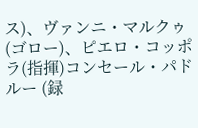ス)、ヴァンニ・マルクゥ(ゴロー)、ピエロ・コッポラ(指揮)コンセール・パドルー (録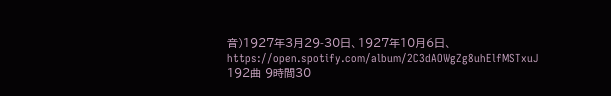音)1927年3月29-30日、1927年10月6日、
https://open.spotify.com/album/2C3dAOWgZg8uhElfMSTxuJ
192曲 9時間30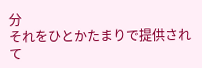分
それをひとかたまりで提供されて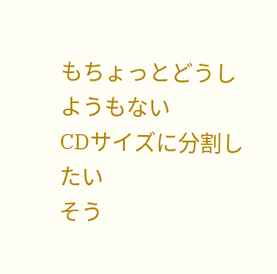もちょっとどうしようもない
CDサイズに分割したい
そう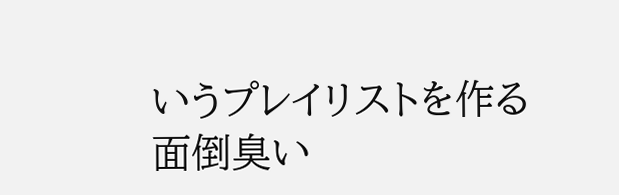いうプレイリストを作る
面倒臭い